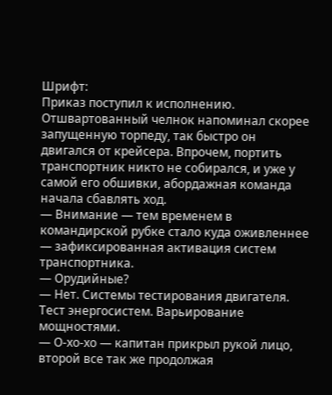Шрифт:
Приказ поступил к исполнению. Отшвартованный челнок напоминал скорее запущенную торпеду, так быстро он двигался от крейсера. Впрочем, портить транспортник никто не собирался, и уже у самой его обшивки, абордажная команда начала сбавлять ход.
— Внимание — тем временем в командирской рубке стало куда оживленнее — зафиксированная активация систем транспортника.
— Орудийные?
— Нет. Системы тестирования двигателя. Тест энергосистем. Варьирование мощностями.
— О-хо-хо — капитан прикрыл рукой лицо, второй все так же продолжая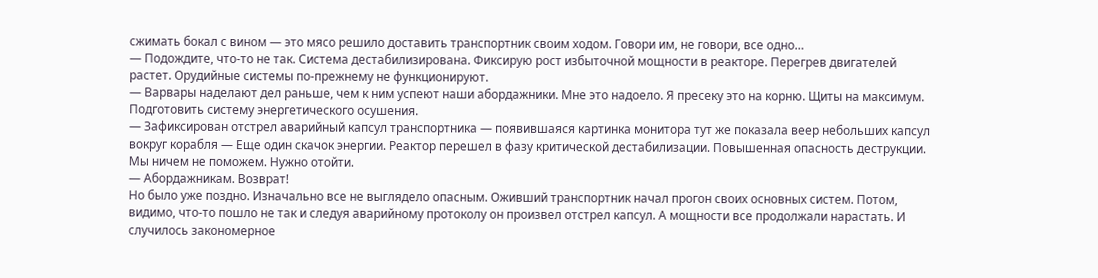сжимать бокал с вином — это мясо решило доставить транспортник своим ходом. Говори им, не говори, все одно…
— Подождите, что-то не так. Система дестабилизирована. Фиксирую рост избыточной мощности в реакторе. Перегрев двигателей растет. Орудийные системы по-прежнему не функционируют.
— Варвары наделают дел раньше, чем к ним успеют наши абордажники. Мне это надоело. Я пресеку это на корню. Щиты на максимум. Подготовить систему энергетического осушения.
— Зафиксирован отстрел аварийный капсул транспортника — появившаяся картинка монитора тут же показала веер небольших капсул вокруг корабля — Еще один скачок энергии. Реактор перешел в фазу критической дестабилизации. Повышенная опасность деструкции. Мы ничем не поможем. Нужно отойти.
— Абордажникам. Возврат!
Но было уже поздно. Изначально все не выглядело опасным. Оживший транспортник начал прогон своих основных систем. Потом, видимо, что-то пошло не так и следуя аварийному протоколу он произвел отстрел капсул. А мощности все продолжали нарастать. И случилось закономерное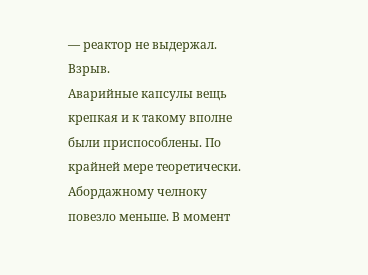— реактор не выдержал.
Взрыв.
Аварийные капсулы вещь крепкая и к такому вполне были приспособлены. По крайней мере теоретически. Абордажному челноку повезло меньше. В момент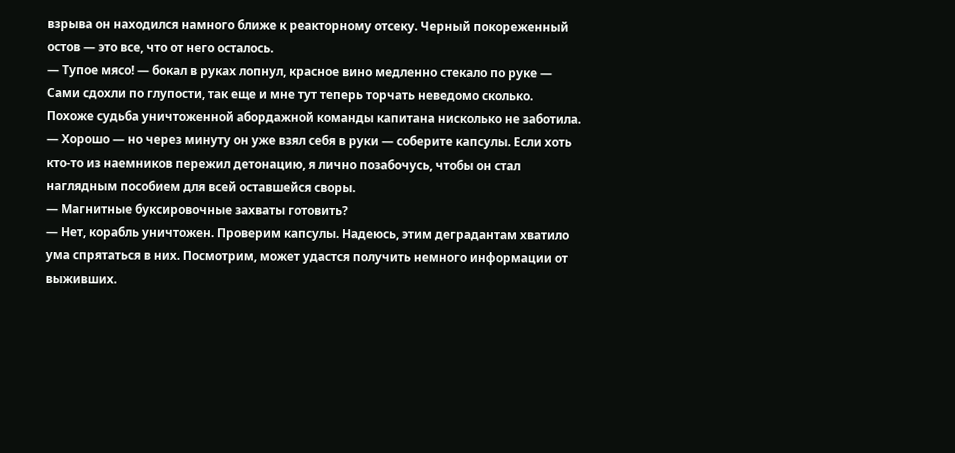взрыва он находился намного ближе к реакторному отсеку. Черный покореженный остов — это все, что от него осталось.
— Тупое мясо! — бокал в руках лопнул, красное вино медленно стекало по руке — Сами сдохли по глупости, так еще и мне тут теперь торчать неведомо сколько.
Похоже судьба уничтоженной абордажной команды капитана нисколько не заботила.
— Хорошо — но через минуту он уже взял себя в руки — соберите капсулы. Если хоть кто-то из наемников пережил детонацию, я лично позабочусь, чтобы он стал наглядным пособием для всей оставшейся своры.
— Магнитные буксировочные захваты готовить?
— Нет, корабль уничтожен. Проверим капсулы. Надеюсь, этим деградантам хватило ума спрятаться в них. Посмотрим, может удастся получить немного информации от выживших.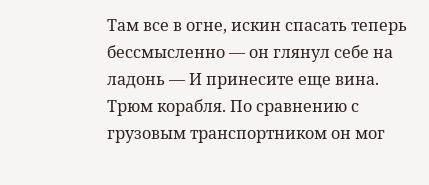Там все в огне, искин спасать теперь бессмысленно — он глянул себе на ладонь — И принесите еще вина.
Трюм корабля. По сравнению с грузовым транспортником он мог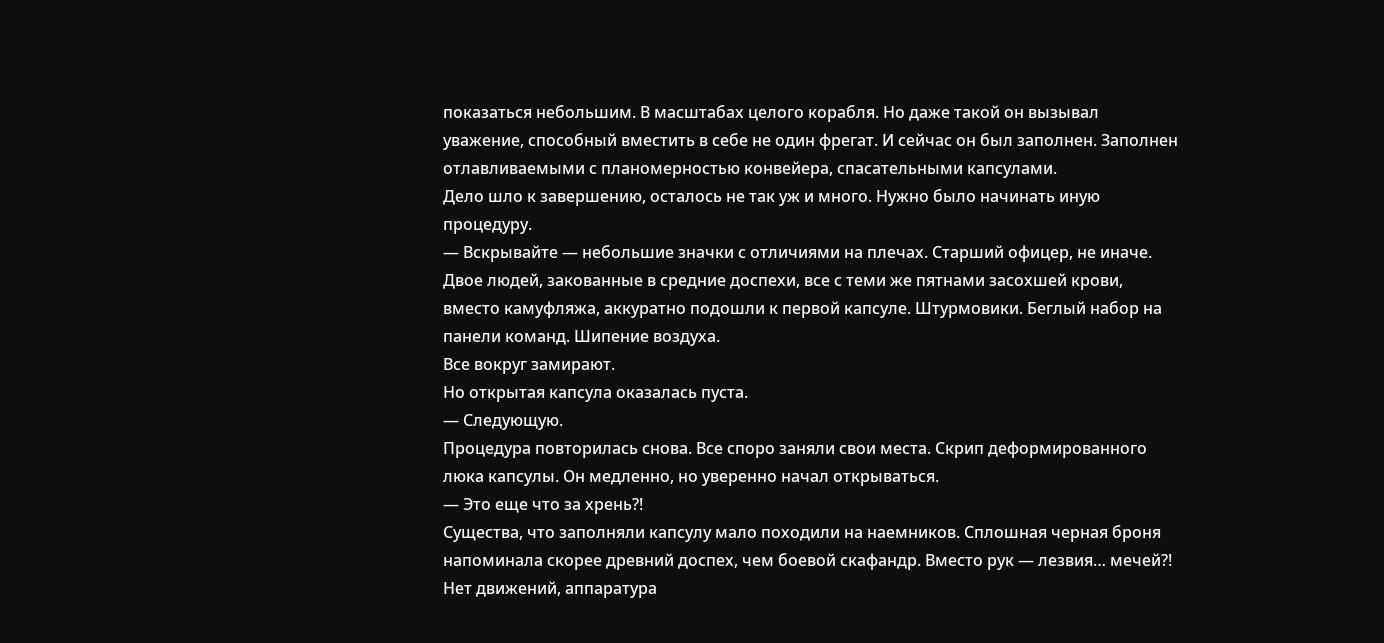показаться небольшим. В масштабах целого корабля. Но даже такой он вызывал уважение, способный вместить в себе не один фрегат. И сейчас он был заполнен. Заполнен отлавливаемыми с планомерностью конвейера, спасательными капсулами.
Дело шло к завершению, осталось не так уж и много. Нужно было начинать иную процедуру.
— Вскрывайте — небольшие значки с отличиями на плечах. Старший офицер, не иначе.
Двое людей, закованные в средние доспехи, все с теми же пятнами засохшей крови, вместо камуфляжа, аккуратно подошли к первой капсуле. Штурмовики. Беглый набор на панели команд. Шипение воздуха.
Все вокруг замирают.
Но открытая капсула оказалась пуста.
— Следующую.
Процедура повторилась снова. Все споро заняли свои места. Скрип деформированного люка капсулы. Он медленно, но уверенно начал открываться.
— Это еще что за хрень?!
Существа, что заполняли капсулу мало походили на наемников. Сплошная черная броня напоминала скорее древний доспех, чем боевой скафандр. Вместо рук — лезвия… мечей?! Нет движений, аппаратура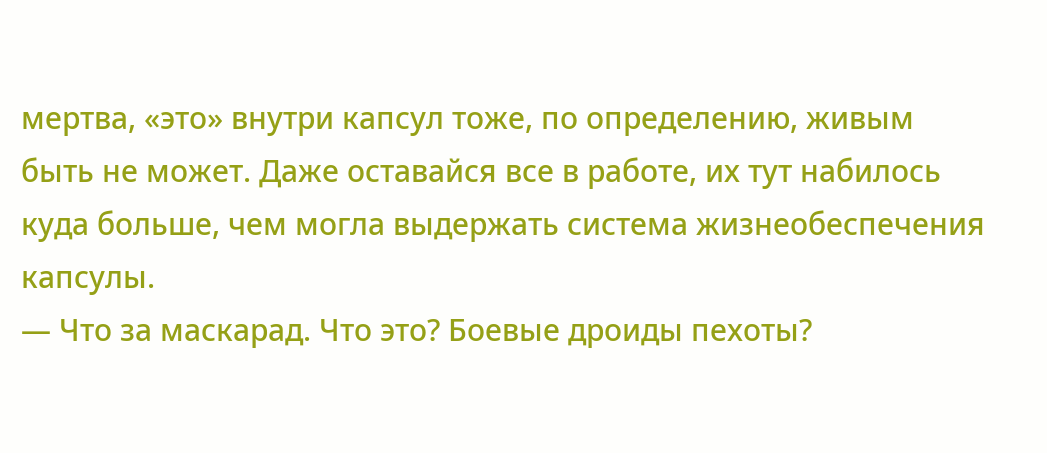мертва, «это» внутри капсул тоже, по определению, живым быть не может. Даже оставайся все в работе, их тут набилось куда больше, чем могла выдержать система жизнеобеспечения капсулы.
— Что за маскарад. Что это? Боевые дроиды пехоты?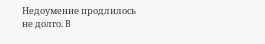Недоумение продлилось не долго. В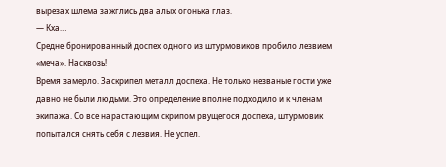вырезах шлема зажглись два алых огонька глаз.
— Кха…
Средне бронированный доспех одного из штурмовиков пробило лезвием «меча». Насквозь!
Время замерло. Заскрипел металл доспеха. Не только незваные гости уже давно не были людьми. Это определение вполне подходило и к членам экипажа. Со все нарастающим скрипом рвущегося доспеха, штурмовик попытался снять себя с лезвия. Не успел.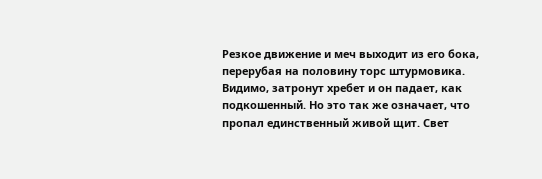Резкое движение и меч выходит из его бока, перерубая на половину торс штурмовика. Видимо, затронут хребет и он падает, как подкошенный. Но это так же означает, что пропал единственный живой щит. Свет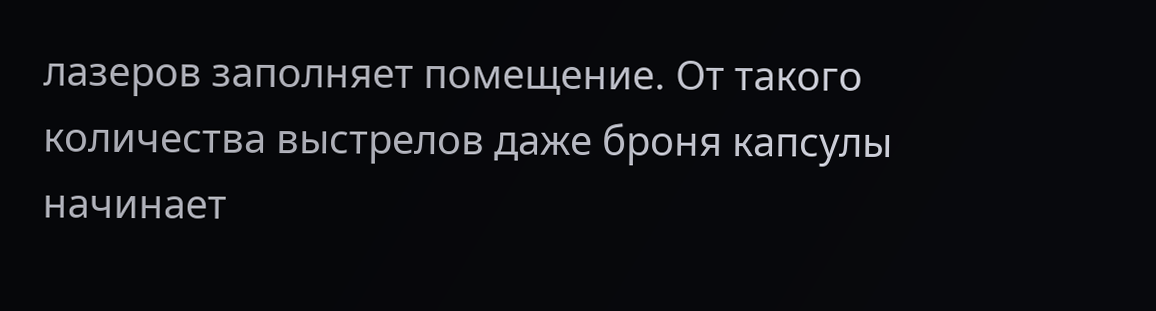лазеров заполняет помещение. От такого количества выстрелов даже броня капсулы начинает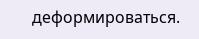деформироваться.